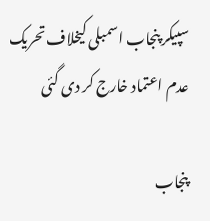سپیکر پنجاب اسمبلی کیخلاف تحریک عدم اعتماد خارج کر دی گئی

پنجاب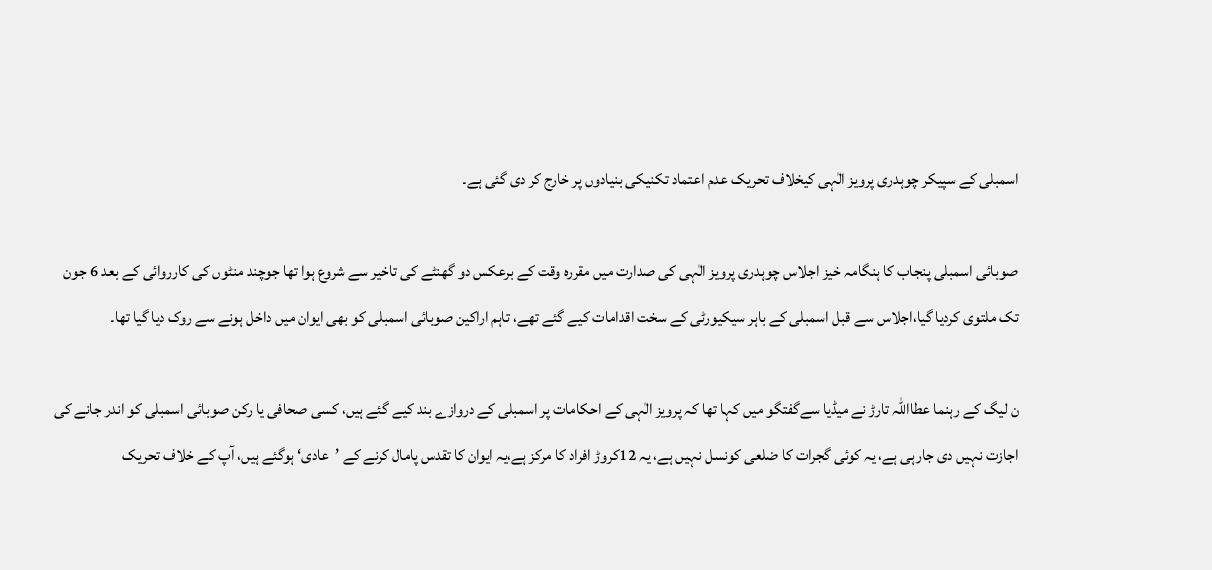اسمبلی کے سپیکر چوہدری پرویز الٰہی کیخلاف تحریک عدم اعتماد تکنیکی بنیادوں پر خارج کر دی گئی ہے۔

صوبائی اسمبلی پنجاب کا ہنگامہ خیز اجلاس چوہدری پرویز الٰہی کی صدارت میں مقررہ وقت کے برعکس دو گھنٹے کی تاخیر سے شروع ہوا تھا جوچند منٹوں کی کارروائی کے بعد 6 جون تک ملتوی کردیا گیا،اجلاس سے قبل اسمبلی کے باہر سیکیورٹی کے سخت اقدامات کیے گئے تھے، تاہم اراکین صوبائی اسمبلی کو بھی ایوان میں داخل ہونے سے روک دیا گیا تھا۔

ن لیگ کے رہنما عطااللہ تارڑ نے میڈیا سےگفتگو میں کہا تھا کہ پرویز الٰہی کے احکامات پر اسمبلی کے دروازے بند کیے گئے ہیں، کسی صحافی یا رکن صوبائی اسمبلی کو اندر جانے کی اجازت نہیں دی جارہی ہے، یہ کوئی گجرات کا ضلعی کونسل نہیں ہے، یہ 12کروڑ افراد کا مرکز ہے،یہ ایوان کا تقدس پامال کرنے کے ’عادی‘ ہوگئے ہیں، آپ کے خلاف تحریک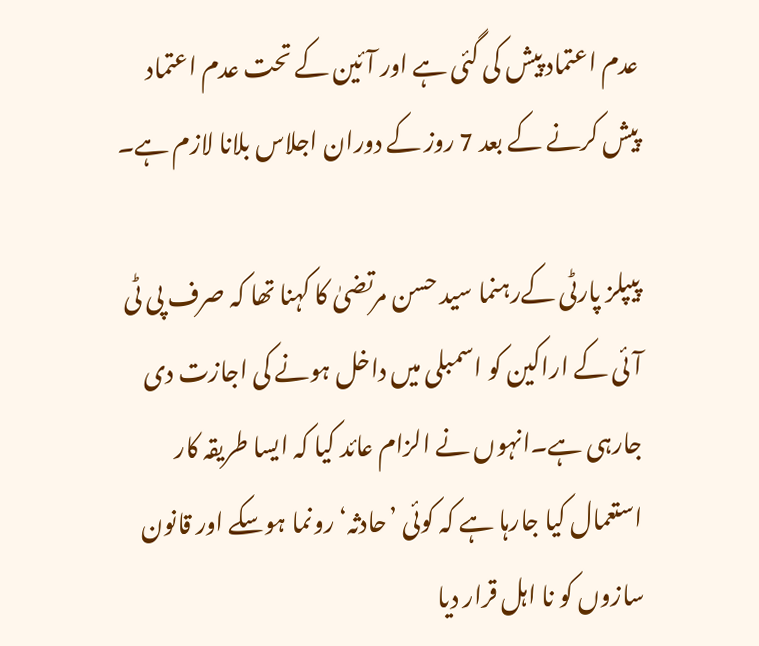عدم اعتماد پیش کی گئی ہے اور آئین کے تحت عدم اعتماد پیش کرنے کے بعد 7 روز کے دوران اجلاس بلانا لازم ہے۔

پیپلز پارٹی کےرہنما سید حسن مرتضیٰ کا کہنا تھا کہ صرف پی ٹی آئی کے اراکین کو اسمبلی میں داخل ہونے کی اجازت دی جارہی ہے۔انہوں نے الزام عائد کیا کہ ایسا طریقہ کار استعمال کیا جارہا ہے کہ کوئی ’حادثہ‘ رونما ہوسکے اور قانون سازوں کو نا اہل قرار دیا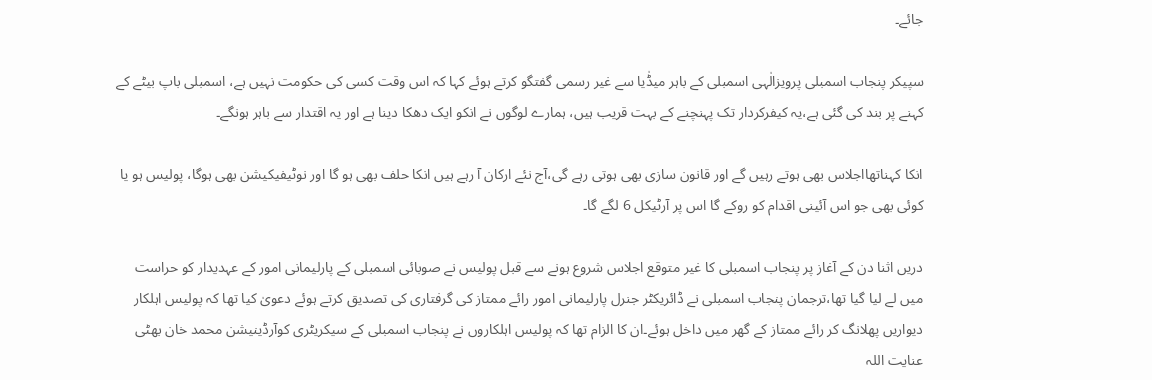جائے۔

سپیکر پنجاب اسمبلی پرویزالٰہی اسمبلی کے باہر میڈٰیا سے غیر رسمی گفتگو کرتے ہوئے کہا کہ اس وقت کسی کی حکومت نہیں ہے، اسمبلی باپ بیٹے کے کہنے پر بند کی گئی ہے،یہ کیفرکردار تک پہنچنے کے بہت قریب ہیں، ہمارے لوگوں نے انکو ایک دھکا دینا ہے اور یہ اقتدار سے باہر ہونگے۔

انکا کہناتھااجلاس بھی ہوتے رہیں گے اور قانون سازی بھی ہوتی رہے گی،آج نئے ارکان آ رہے ہیں انکا حلف بھی ہو گا اور نوٹیفیکیشن بھی ہوگا، پولیس ہو یا کوئی بھی جو اس آئینی اقدام کو روکے گا اس پر آرٹیکل 6 لگے گا۔

دریں اثنا دن کے آغاز پر پنجاب اسمبلی کا غیر متوقع اجلاس شروع ہونے سے قبل پولیس نے صوبائی اسمبلی کے پارلیمانی امور کے عہدیدار کو حراست میں لے لیا گیا تھا،ترجمان پنجاب اسمبلی نے ڈائریکٹر جنرل پارلیمانی امور رائے ممتاز کی گرفتاری کی تصدیق کرتے ہوئے دعویٰ کیا تھا کہ پولیس اہلکار دیواریں پھلانگ کر رائے ممتاز کے گھر میں داخل ہوئے۔ان کا الزام تھا کہ پولیس اہلکاروں نے پنجاب اسمبلی کے سیکریٹری کوآرڈینیشن محمد خان بھٹی عنایت اللہ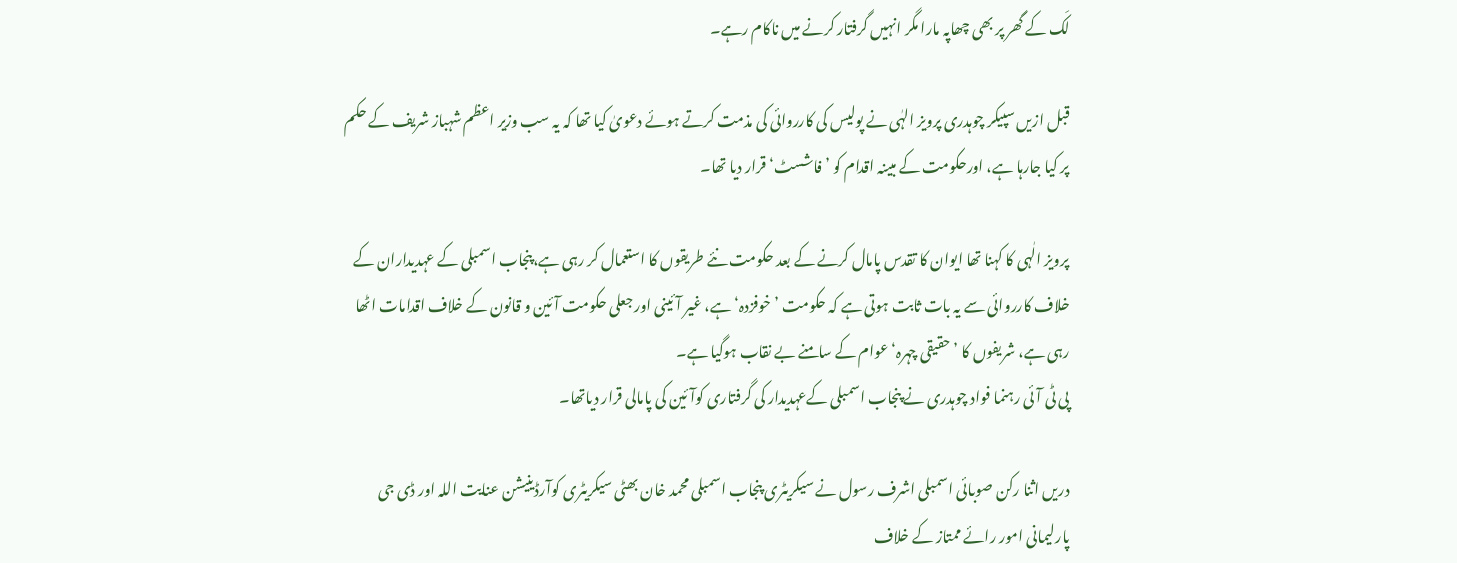لَک کے گھر پر بھی چھاپہ مارا مگر انہیں گرفتار کرنے میں ناکام رہے۔

قبل ازیں سپیکر چوہدری پرویز الہٰی نے پولیس کی کارروائی کی مذمت کرتے ہوئے دعویٰ کیا تھا کہ یہ سب وزیر اعظم شہباز شریف کے حکم پر کیا جارہا ہے، اورحکومت کے مبینہ اقدام کو ’فاشسٹ‘ قرار دیا تھا۔

پرویز الٰہی کا کہنا تھا ایوان کا تقدس پامال کرنے کے بعد حکومت نئے طریقوں کا استعمال کر رہی ہے،پنجاب اسمبلی کے عہدیداران کے خلاف کارروائی سے یہ بات ثابت ہوتی ہے کہ حکومت ’خوفزدہ‘ ہے، غیر آئینی اور جعلی حکومت آئین و قانون کے خلاف اقدامات اٹھا رہی ہے، شریفوں کا ’حقیقی چہرہ‘ عوام کے سامنے بے نقاب ہوگیا ہے۔
پی ٹی آئی رہنما فواد چوہدری نے پنجاب اسمبلی کےعہدیدار کی گرفتاری کوآئین کی پامالی قرار دیاتھا۔

دریں اثنا رکن صوبائی اسمبلی اشرف رسول نے سیکریٹری پنجاب اسمبلی محمد خان بھٹی سیکریٹری کوآرڈینیشن عنایت اللہ اور ڈی جی پارلیمانی امور رائے ممتاز کے خلاف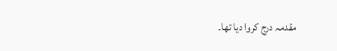مقدمہ درج کروا دیا تھا۔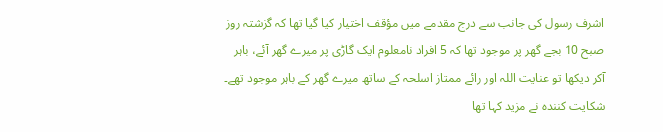اشرف رسول کی جانب سے درج مقدمے میں مؤقف اختیار کیا گیا تھا کہ گزشتہ روز صبح 10 بجے گھر پر موجود تھا کہ 5 افراد نامعلوم ایک گاڑی پر میرے گھر آئے، باہر آکر دیکھا تو عنایت اللہ اور رائے ممتاز اسلحہ کے ساتھ میرے گھر کے باہر موجود تھے۔ شکایت کنندہ نے مزید کہا تھا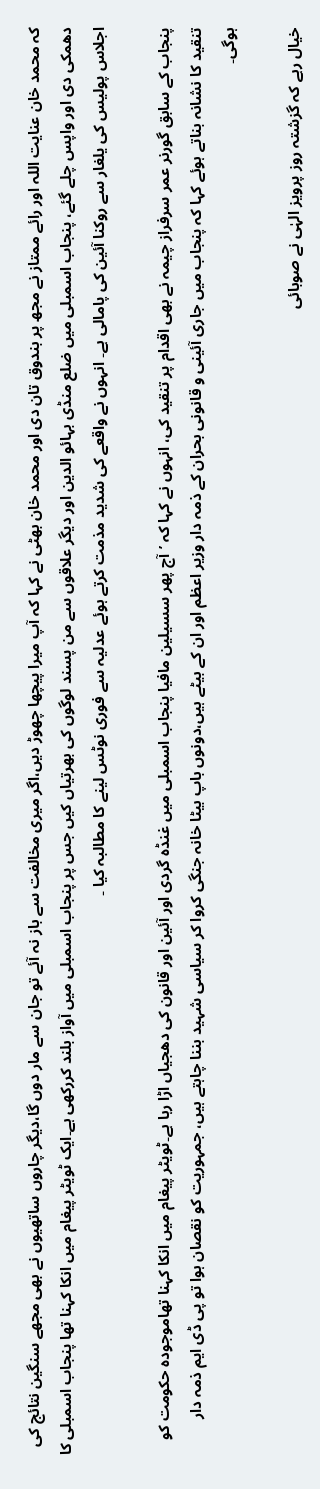کہ محمد خان عنایت اللہ اور رائے ممتاز نے مجھ پر بندوق تان دی اور محمد خان بھٹی نے کہا کہ آپ میرا پیچھا چھوڑ دیں،اگر میری مخالفت سے باز نہ آئے تو جان سے مار دوں گا،دیگر چاروں ساتھیوں نے بھی مجھے سنگین نتائج کی دھمکی دی اور واپس چلے گئے، پنجاب اسمبلی میں ضلع منڈی بہائو الدین اور دیگر علاقوں سے من پسند لوگوں کی بھرتیاں کیں جس پر پنجاب اسمبلی میں آواز بلند کررکھی ہے۔ایک ٹویٹر پیغام میں انکا کہنا تھا پنجاب اسمبلی کا اجلاس پولیس کی یلغار سے روکنا آئین کی پامالی ہے۔ انہوں نے واقعے کی شدید مذمت کرتے ہوئے عدلیہ سے فوری نوٹس لینے کا مطالبہ کیا ۔

پنجاب کے سابق گورنر عمر سرفراز چیمہ نے بھی اقدام پر تنقید کی، انہوں نے کہا کہ ’آج پھر سسیلین مافیا پنجاب اسمبلی میں غنڈہ گردی اور آئین اور قانون کی دھجیاں اڑا رہا ہے۔ٹویٹر پیغام میں انکا کہنا تھاموجودہ حکومت کو تنقید کا نشانہ بناتے ہوئے کہا کہ پنجاب میں جاری آئینی و قانونی بحران کے ذمہ دار وزیر اعظم اور ان کے بیٹے ہیں،دونوں باپ بیٹا خانہ جنگی کروا کر سیاسی شہید بننا چاہتے ہیں، جمہوریت کو نقصان ہوا تو پی ڈی ایم ذمہ دار ہوگی۔

خیال رہے کہ گزشتہ روز پرویز الہٰی نے صوبائی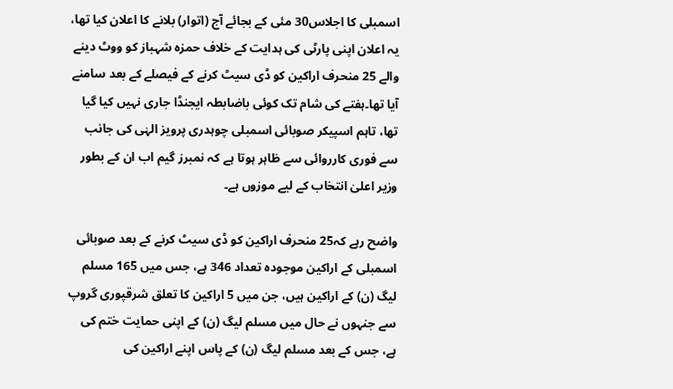اسمبلی کا اجلاس30 مئی کے بجائے آج (اتوار) بلانے کا اعلان کیا تھا، یہ اعلان اپنی پارٹی کی ہدایت کے خلاف حمزہ شہباز کو ووٹ دینے والے 25 منحرف اراکین کو ڈی سیٹ کرنے کے فیصلے کے بعد سامنے آیا تھا۔ہفتے کی شام تک کوئی باضابطہ ایجنڈا جاری نہیں کیا گیا تھا، تاہم اسپیکر صوبائی اسمبلی چوہدری پرویز الہٰی کی جانب سے فوری کارروائی سے ظاہر ہوتا ہے کہ نمبرز گیم اب ان کے بطور وزیر اعلیٰ انتخاب کے لیے موزوں ہے۔

واضح رہے کہ25 منحرف اراکین کو ڈی سیٹ کرنے کے بعد صوبائی اسمبلی کے اراکین موجودہ تعداد 346 ہے، جس میں 165 مسلم لیگ (ن) کے اراکین ہیں، جن میں 5 اراکین کا تعلق شرقپوری گروپ سے جنہوں نے حال میں مسلم لیگ (ن) کے اپنی حمایت ختم کی ہے، جس کے بعد مسلم لیگ (ن) کے پاس اپنے اراکین کی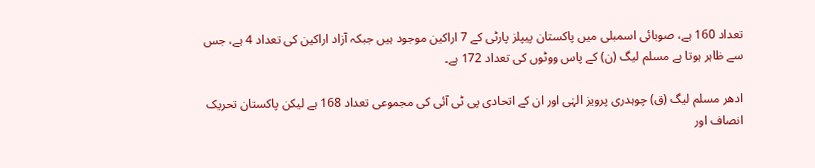تعداد 160 ہے، صوبائی اسمبلی میں پاکستان پیپلز پارٹی کے 7 اراکین موجود ہیں جبکہ آزاد اراکین کی تعداد 4 ہے، جس سے ظاہر ہوتا ہے مسلم لیگ (ن) کے پاس ووٹوں کی تعداد 172 ہے۔

ادھر مسلم لیگ (ق) چوہدری پرویز الہٰی اور ان کے اتحادی پی ٹی آئی کی مجموعی تعداد 168 ہے لیکن پاکستان تحریک انصاف اور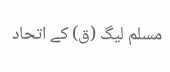مسلم لیگ (ق) کے اتحاد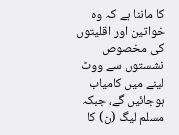کا ماننا ہے کہ وہ خواتین اور اقلیتوں کی مخصوص نشستوں سے ووٹ لینے میں کامیاب ہوجائیں گے، جبکہ مسلم لیگ (ن) کا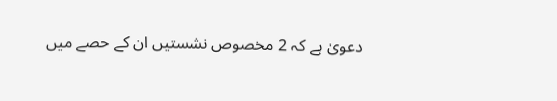دعویٰ ہے کہ 2 مخصوص نشستیں ان کے حصے میں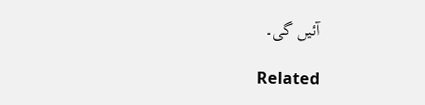آئیں گی۔

Related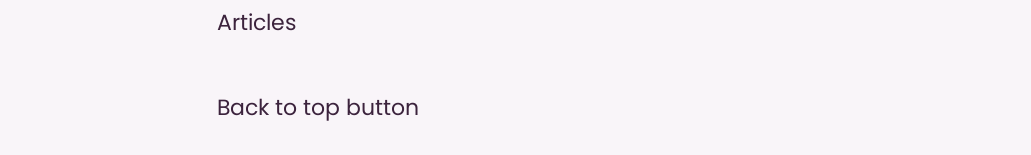Articles

Back to top button